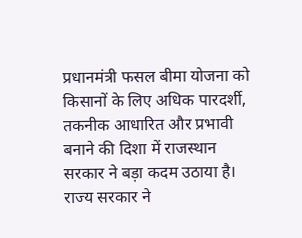प्रधानमंत्री फसल बीमा योजना को किसानों के लिए अधिक पारदर्शी, तकनीक आधारित और प्रभावी बनाने की दिशा में राजस्थान सरकार ने बड़ा कदम उठाया है। राज्य सरकार ने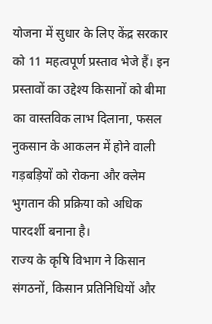योजना में सुधार के लिए केंद्र सरकार को 11 महत्वपूर्ण प्रस्ताव भेजे हैं। इन प्रस्तावों का उद्देश्य किसानों को बीमा का वास्तविक लाभ दिलाना, फसल नुकसान के आकलन में होने वाली गड़बड़ियों को रोकना और क्लेम भुगतान की प्रक्रिया को अधिक पारदर्शी बनाना है।
राज्य के कृषि विभाग ने किसान संगठनों, किसान प्रतिनिधियों और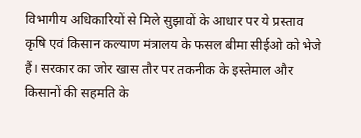विभागीय अधिकारियों से मिले सुझावों के आधार पर ये प्रस्ताव कृषि एवं किसान कल्याण मंत्रालय के फसल बीमा सीईओ को भेजे हैं। सरकार का जोर खास तौर पर तकनीक के इस्तेमाल और किसानों की सहमति के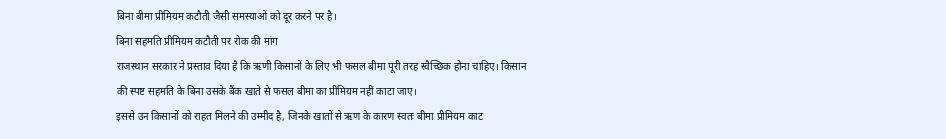बिना बीमा प्रीमियम कटौती जैसी समस्याओं को दूर करने पर है।
बिना सहमति प्रीमियम कटौती पर रोक की मांग
राजस्थान सरकार ने प्रस्ताव दिया है कि ऋणी किसानों के लिए भी फसल बीमा पूरी तरह स्वैच्छिक होना चाहिए। किसान की स्पष्ट सहमति के बिना उसके बैंक खाते से फसल बीमा का प्रीमियम नहीं काटा जाए।
इससे उन किसानों को राहत मिलने की उम्मीद है, जिनके खातों से ऋण के कारण स्वतः बीमा प्रीमियम काट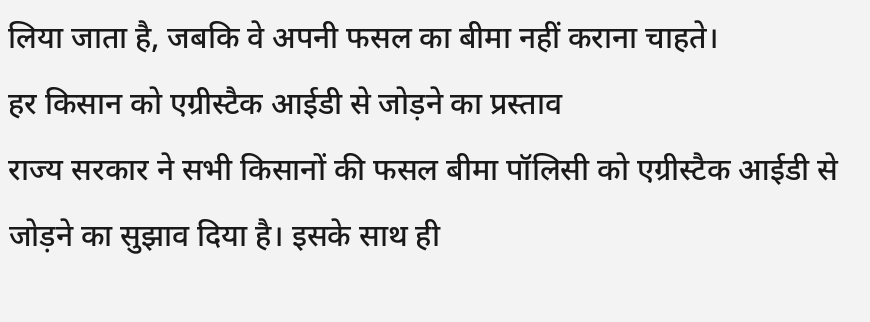लिया जाता है, जबकि वे अपनी फसल का बीमा नहीं कराना चाहते।
हर किसान को एग्रीस्टैक आईडी से जोड़ने का प्रस्ताव
राज्य सरकार ने सभी किसानों की फसल बीमा पॉलिसी को एग्रीस्टैक आईडी से जोड़ने का सुझाव दिया है। इसके साथ ही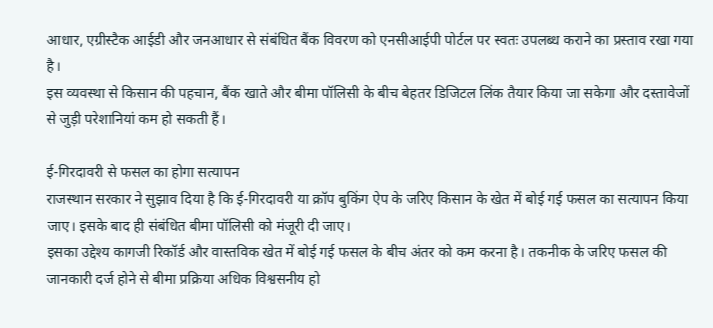आधार, एग्रीस्टैक आईडी और जनआधार से संबंधित बैंक विवरण को एनसीआईपी पोर्टल पर स्वतः उपलब्ध कराने का प्रस्ताव रखा गया है।
इस व्यवस्था से किसान की पहचान, बैंक खाते और बीमा पॉलिसी के बीच बेहतर डिजिटल लिंक तैयार किया जा सकेगा और दस्तावेजों से जुड़ी परेशानियां कम हो सकती हैं।

ई-गिरदावरी से फसल का होगा सत्यापन
राजस्थान सरकार ने सुझाव दिया है कि ई-गिरदावरी या क्रॉप बुकिंग ऐप के जरिए किसान के खेत में बोई गई फसल का सत्यापन किया जाए। इसके बाद ही संबंधित बीमा पॉलिसी को मंजूरी दी जाए।
इसका उद्देश्य कागजी रिकॉर्ड और वास्तविक खेत में बोई गई फसल के बीच अंतर को कम करना है। तकनीक के जरिए फसल की जानकारी दर्ज होने से बीमा प्रक्रिया अधिक विश्वसनीय हो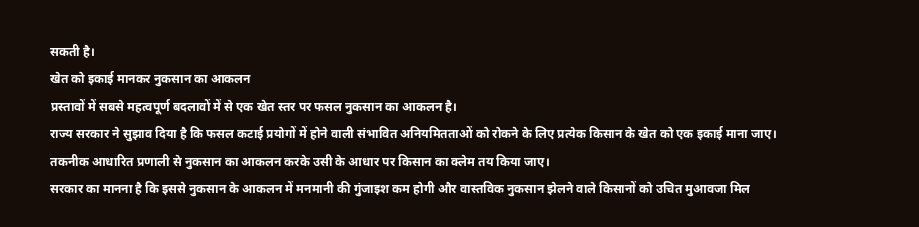सकती है।
खेत को इकाई मानकर नुकसान का आकलन
प्रस्तावों में सबसे महत्वपूर्ण बदलावों में से एक खेत स्तर पर फसल नुकसान का आकलन है।
राज्य सरकार ने सुझाव दिया है कि फसल कटाई प्रयोगों में होने वाली संभावित अनियमितताओं को रोकने के लिए प्रत्येक किसान के खेत को एक इकाई माना जाए। तकनीक आधारित प्रणाली से नुकसान का आकलन करके उसी के आधार पर किसान का क्लेम तय किया जाए।
सरकार का मानना है कि इससे नुकसान के आकलन में मनमानी की गुंजाइश कम होगी और वास्तविक नुकसान झेलने वाले किसानों को उचित मुआवजा मिल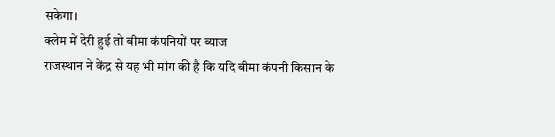सकेगा।
क्लेम में देरी हुई तो बीमा कंपनियों पर ब्याज
राजस्थान ने केंद्र से यह भी मांग की है कि यदि बीमा कंपनी किसान के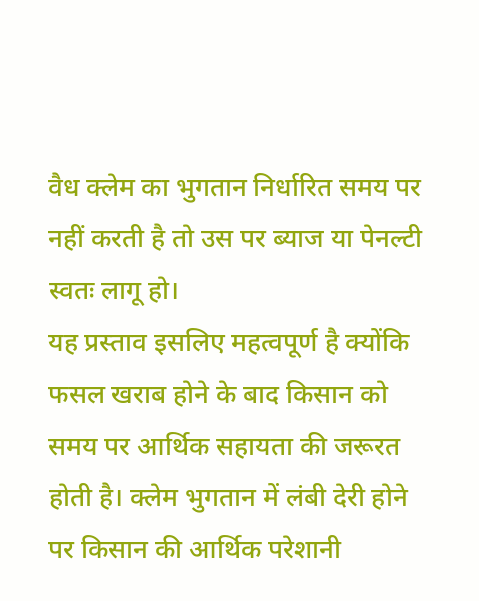वैध क्लेम का भुगतान निर्धारित समय पर नहीं करती है तो उस पर ब्याज या पेनल्टी स्वतः लागू हो।
यह प्रस्ताव इसलिए महत्वपूर्ण है क्योंकि फसल खराब होने के बाद किसान को समय पर आर्थिक सहायता की जरूरत होती है। क्लेम भुगतान में लंबी देरी होने पर किसान की आर्थिक परेशानी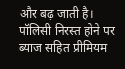और बढ़ जाती है।
पॉलिसी निरस्त होने पर ब्याज सहित प्रीमियम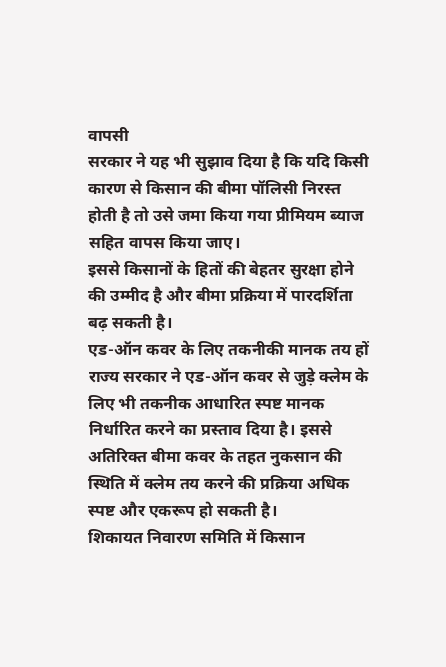वापसी
सरकार ने यह भी सुझाव दिया है कि यदि किसी कारण से किसान की बीमा पॉलिसी निरस्त होती है तो उसे जमा किया गया प्रीमियम ब्याज सहित वापस किया जाए।
इससे किसानों के हितों की बेहतर सुरक्षा होने की उम्मीद है और बीमा प्रक्रिया में पारदर्शिता बढ़ सकती है।
एड-ऑन कवर के लिए तकनीकी मानक तय हों
राज्य सरकार ने एड-ऑन कवर से जुड़े क्लेम के लिए भी तकनीक आधारित स्पष्ट मानक निर्धारित करने का प्रस्ताव दिया है। इससे अतिरिक्त बीमा कवर के तहत नुकसान की स्थिति में क्लेम तय करने की प्रक्रिया अधिक स्पष्ट और एकरूप हो सकती है।
शिकायत निवारण समिति में किसान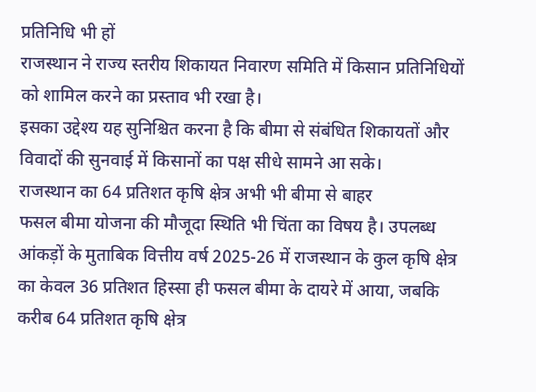प्रतिनिधि भी हों
राजस्थान ने राज्य स्तरीय शिकायत निवारण समिति में किसान प्रतिनिधियों को शामिल करने का प्रस्ताव भी रखा है।
इसका उद्देश्य यह सुनिश्चित करना है कि बीमा से संबंधित शिकायतों और विवादों की सुनवाई में किसानों का पक्ष सीधे सामने आ सके।
राजस्थान का 64 प्रतिशत कृषि क्षेत्र अभी भी बीमा से बाहर
फसल बीमा योजना की मौजूदा स्थिति भी चिंता का विषय है। उपलब्ध आंकड़ों के मुताबिक वित्तीय वर्ष 2025-26 में राजस्थान के कुल कृषि क्षेत्र का केवल 36 प्रतिशत हिस्सा ही फसल बीमा के दायरे में आया, जबकि करीब 64 प्रतिशत कृषि क्षेत्र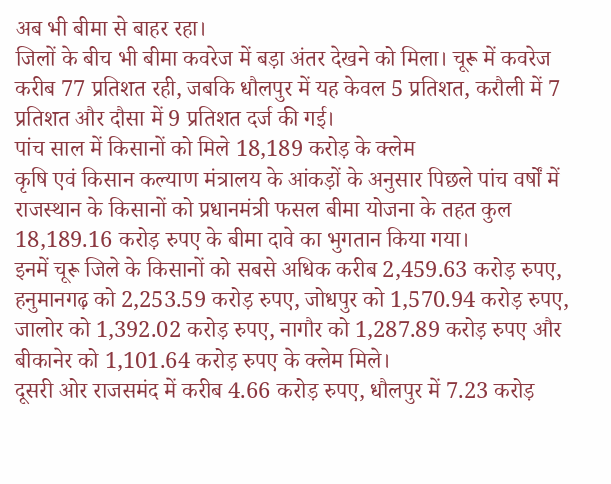अब भी बीमा से बाहर रहा।
जिलों के बीच भी बीमा कवरेज में बड़ा अंतर देखने को मिला। चूरू में कवरेज करीब 77 प्रतिशत रही, जबकि धौलपुर में यह केवल 5 प्रतिशत, करौली में 7 प्रतिशत और दौसा में 9 प्रतिशत दर्ज की गई।
पांच साल में किसानों को मिले 18,189 करोड़ के क्लेम
कृषि एवं किसान कल्याण मंत्रालय के आंकड़ों के अनुसार पिछले पांच वर्षों में राजस्थान के किसानों को प्रधानमंत्री फसल बीमा योजना के तहत कुल 18,189.16 करोड़ रुपए के बीमा दावे का भुगतान किया गया।
इनमें चूरू जिले के किसानों को सबसे अधिक करीब 2,459.63 करोड़ रुपए, हनुमानगढ़ को 2,253.59 करोड़ रुपए, जोधपुर को 1,570.94 करोड़ रुपए, जालोर को 1,392.02 करोड़ रुपए, नागौर को 1,287.89 करोड़ रुपए और बीकानेर को 1,101.64 करोड़ रुपए के क्लेम मिले।
दूसरी ओर राजसमंद में करीब 4.66 करोड़ रुपए, धौलपुर में 7.23 करोड़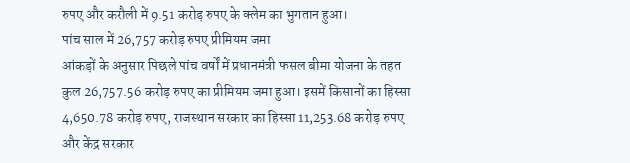रुपए और करौली में 9.51 करोड़ रुपए के क्लेम का भुगतान हुआ।
पांच साल में 26,757 करोड़ रुपए प्रीमियम जमा
आंकड़ों के अनुसार पिछले पांच वर्षों में प्रधानमंत्री फसल बीमा योजना के तहत कुल 26,757.56 करोड़ रुपए का प्रीमियम जमा हुआ। इसमें किसानों का हिस्सा 4,650.78 करोड़ रुपए, राजस्थान सरकार का हिस्सा 11,253.68 करोड़ रुपए और केंद्र सरकार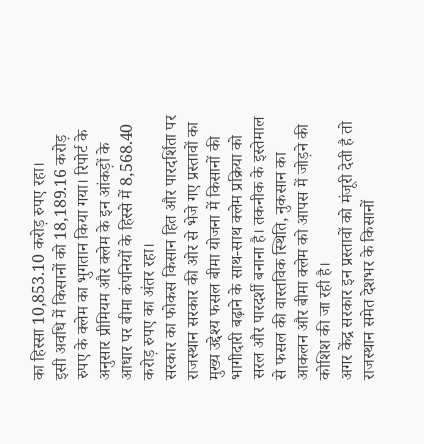का हिस्सा 10,853.10 करोड़ रुपए रहा।
इसी अवधि में किसानों को 18,189.16 करोड़ रुपए के क्लेम का भुगतान किया गया। रिपोर्ट के अनुसार प्रीमियम और क्लेम के इन आंकड़ों के आधार पर बीमा कंपनियों के हिस्से में 8,568.40 करोड़ रुपए का अंतर रहा।
सरकार का फोकस किसान हित और पारदर्शिता पर
राजस्थान सरकार की ओर से भेजे गए प्रस्तावों का मुख्य उद्देश्य फसल बीमा योजना में किसानों की भागीदारी बढ़ाने के साथ-साथ क्लेम प्रक्रिया को सरल और पारदर्शी बनाना है। तकनीक के इस्तेमाल से फसल की वास्तविक स्थिति, नुकसान का आकलन और बीमा क्लेम को आपस में जोड़ने की कोशिश की जा रही है।
अगर केंद्र सरकार इन प्रस्तावों को मंजूरी देती है तो राजस्थान समेत देशभर के किसानों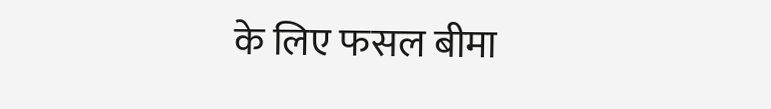के लिए फसल बीमा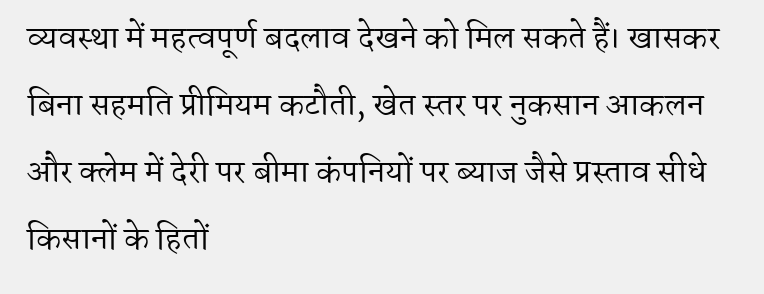व्यवस्था में महत्वपूर्ण बदलाव देखने को मिल सकते हैं। खासकर बिना सहमति प्रीमियम कटौती, खेत स्तर पर नुकसान आकलन और क्लेम में देरी पर बीमा कंपनियों पर ब्याज जैसे प्रस्ताव सीधे किसानों के हितों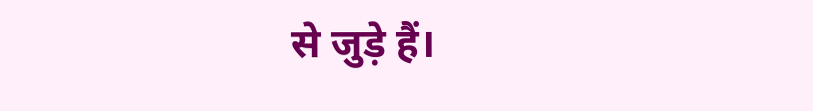से जुड़े हैं।